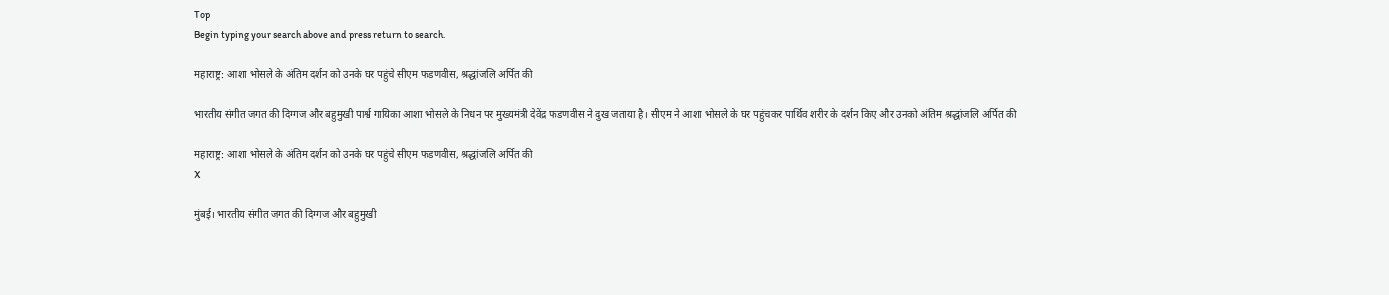Top
Begin typing your search above and press return to search.

महाराष्ट्र: आशा भोसले के अंतिम दर्शन को उनके घर पहुंचे सीएम फडणवीस, श्रद्धांजलि अर्पित की

भारतीय संगीत जगत की दिग्गज और बहुमुखी पार्श्व गायिका आशा भोसले के निधन पर मुख्यमंत्री देवेंद्र फडणवीस ने दुख जताया है। सीएम ने आशा भोसले के घर पहुंचकर पार्थिव शरीर के दर्शन किए और उनको अंतिम श्रद्धांजलि अर्पित की

महाराष्ट्र: आशा भोसले के अंतिम दर्शन को उनके घर पहुंचे सीएम फडणवीस, श्रद्धांजलि अर्पित की
X

मुंबई। भारतीय संगीत जगत की दिग्गज और बहुमुखी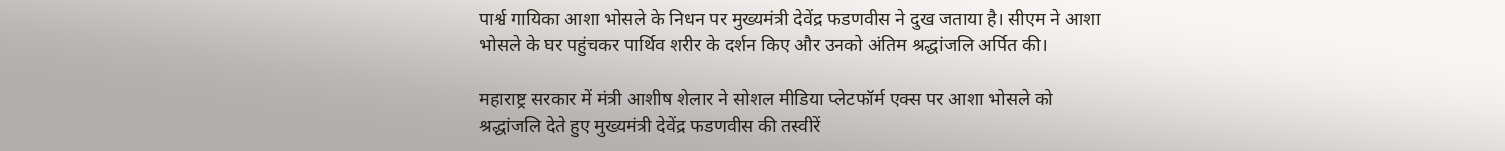पार्श्व गायिका आशा भोसले के निधन पर मुख्यमंत्री देवेंद्र फडणवीस ने दुख जताया है। सीएम ने आशा भोसले के घर पहुंचकर पार्थिव शरीर के दर्शन किए और उनको अंतिम श्रद्धांजलि अर्पित की।

महाराष्ट्र सरकार में मंत्री आशीष शेलार ने सोशल मीडिया प्लेटफॉर्म एक्स पर आशा भोसले को श्रद्धांजलि देते हुए मुख्यमंत्री देवेंद्र फडणवीस की तस्वीरें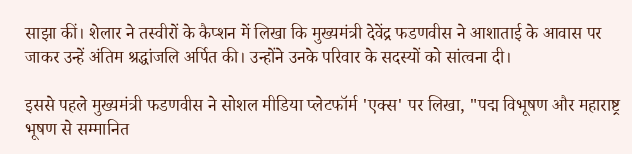साझा कीं। शेलार ने तस्वीरों के कैप्शन में लिखा कि मुख्यमंत्री देवेंद्र फडणवीस ने आशाताई के आवास पर जाकर उन्हें अंतिम श्रद्धांजलि अर्पित की। उन्होंने उनके परिवार के सदस्यों को सांत्वना दी।

इससे पहले मुख्यमंत्री फडणवीस ने सोशल मीडिया प्लेटफॉर्म 'एक्स' पर लिखा, "पद्म विभूषण और महाराष्ट्र भूषण से सम्मानित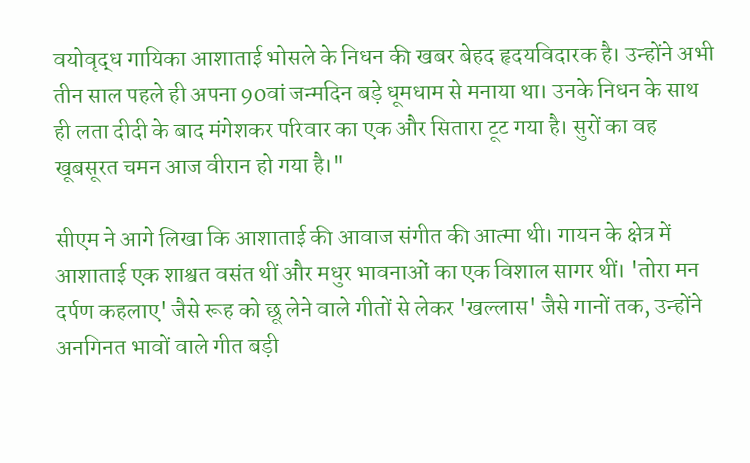वयोवृद्ध गायिका आशाताई भोसले के निधन की खबर बेहद हृदयविदारक है। उन्होंने अभी तीन साल पहले ही अपना 90वां जन्मदिन बड़े धूमधाम से मनाया था। उनके निधन के साथ ही लता दीदी के बाद मंगेशकर परिवार का एक और सितारा टूट गया है। सुरों का वह खूबसूरत चमन आज वीरान हो गया है।"

सीएम ने आगे लिखा कि आशाताई की आवाज संगीत की आत्मा थी। गायन के क्षेत्र में आशाताई एक शाश्वत वसंत थीं और मधुर भावनाओं का एक विशाल सागर थीं। 'तोरा मन दर्पण कहलाए' जैसे रूह को छू लेने वाले गीतों से लेकर 'खल्लास' जैसे गानों तक, उन्होंने अनगिनत भावों वाले गीत बड़ी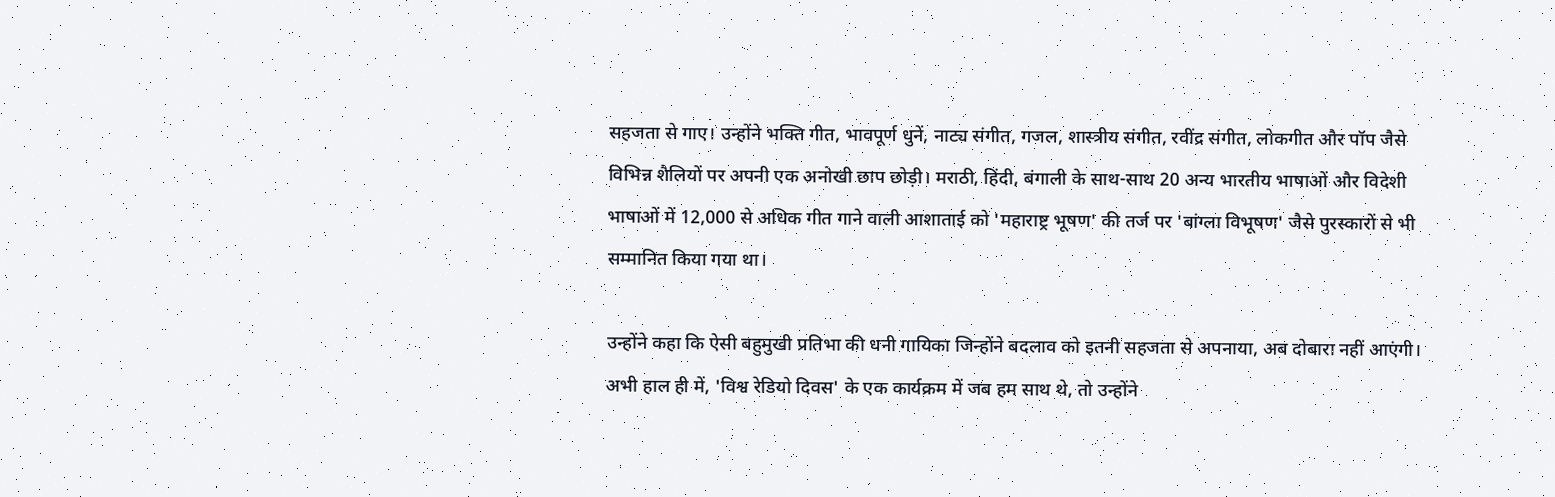सहजता से गाए। उन्होंने भक्ति गीत, भावपूर्ण धुनें, नाट्य संगीत, गजल, शास्त्रीय संगीत, रवींद्र संगीत, लोकगीत और पॉप जैसे विभिन्न शैलियों पर अपनी एक अनोखी छाप छोड़ी। मराठी, हिंदी, बंगाली के साथ-साथ 20 अन्य भारतीय भाषाओं और विदेशी भाषाओं में 12,000 से अधिक गीत गाने वाली आशाताई को 'महाराष्ट्र भूषण' की तर्ज पर 'बांग्ला विभूषण' जैसे पुरस्कारों से भी सम्मानित किया गया था।

उन्होंने कहा कि ऐसी बहुमुखी प्रतिभा की धनी गायिका जिन्होंने बदलाव को इतनी सहजता से अपनाया, अब दोबारा नहीं आएंगी। अभी हाल ही में, 'विश्व रेडियो दिवस' के एक कार्यक्रम में जब हम साथ थे, तो उन्होंने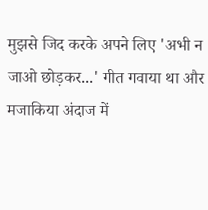मुझसे जिद करके अपने लिए 'अभी न जाओ छोड़कर...' गीत गवाया था और मजाकिया अंदाज में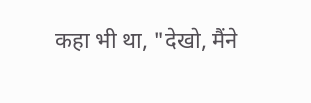कहा भी था, "देखो, मैंने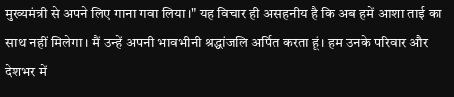मुख्यमंत्री से अपने लिए गाना गवा लिया।" यह विचार ही असहनीय है कि अब हमें आशा ताई का साथ नहीं मिलेगा। मैं उन्हें अपनी भावभीनी श्रद्धांजलि अर्पित करता हूं। हम उनके परिवार और देशभर में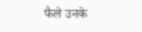फैले उनके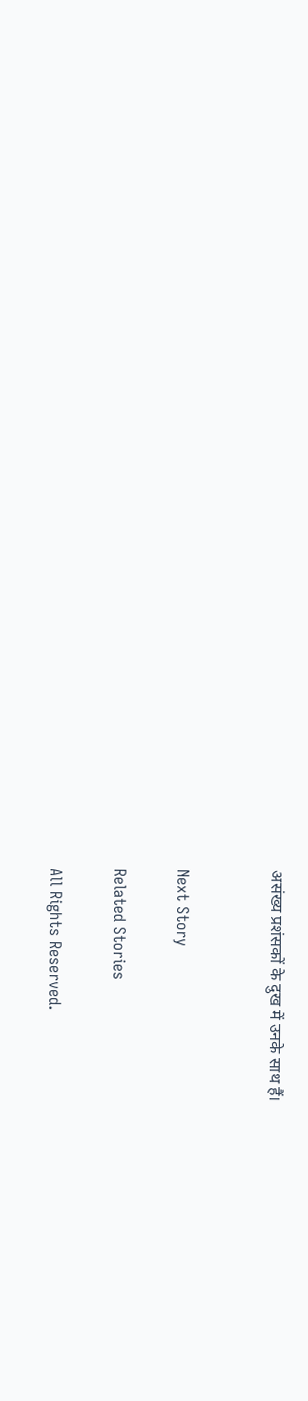असंख्य प्रशंसकों के दुख में उनके साथ हैं।


Next Story

Related Stories

All Rights Reserved.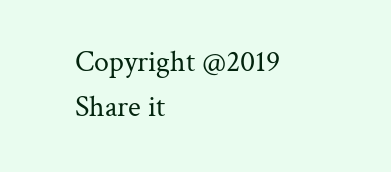Copyright @2019
Share it